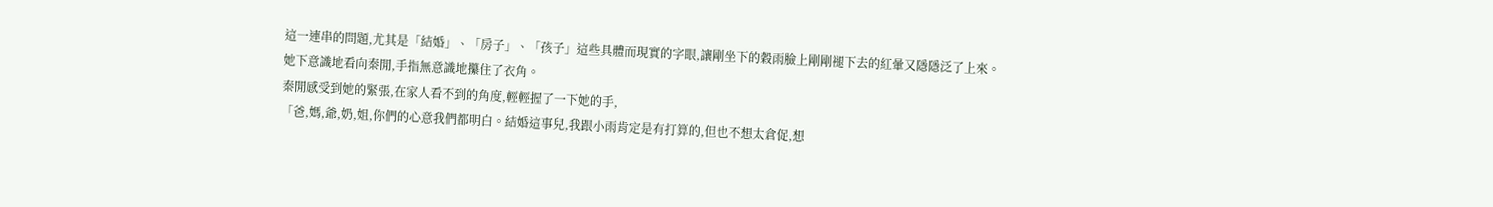這一連串的問題,尤其是「結婚」、「房子」、「孩子」這些具體而現實的字眼,讓剛坐下的穀雨臉上剛剛褪下去的紅暈又隱隱泛了上來。
她下意識地看向秦閒,手指無意識地攥住了衣角。
秦閒感受到她的緊張,在家人看不到的角度,輕輕握了一下她的手,
「爸,媽,爺,奶,姐,你們的心意我們都明白。結婚這事兒,我跟小雨肯定是有打算的,但也不想太倉促,想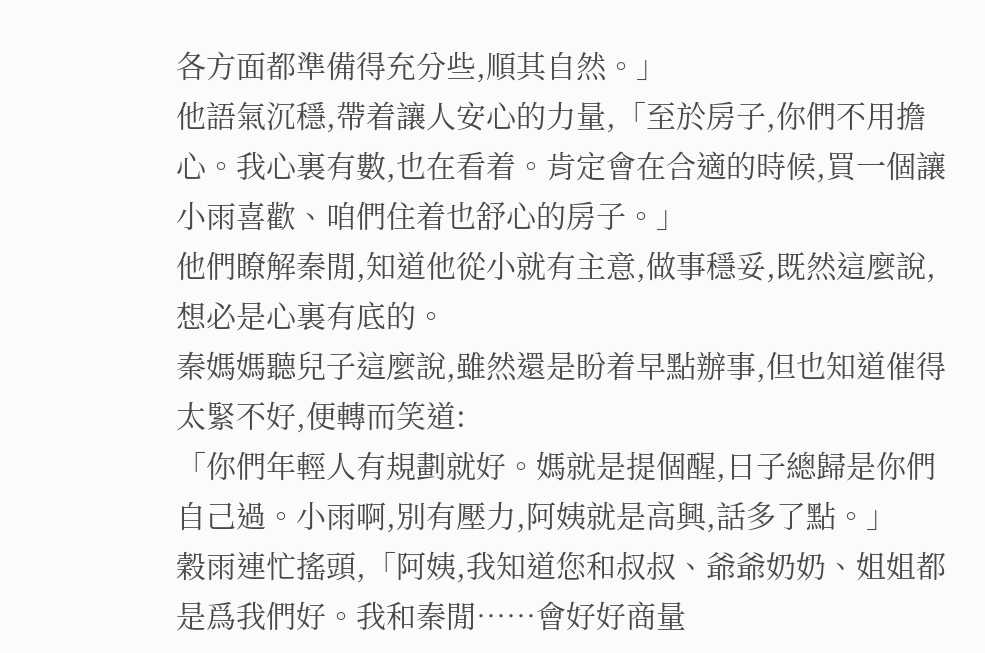各方面都準備得充分些,順其自然。」
他語氣沉穩,帶着讓人安心的力量,「至於房子,你們不用擔心。我心裏有數,也在看着。肯定會在合適的時候,買一個讓小雨喜歡、咱們住着也舒心的房子。」
他們瞭解秦閒,知道他從小就有主意,做事穩妥,既然這麼說,想必是心裏有底的。
秦媽媽聽兒子這麼說,雖然還是盼着早點辦事,但也知道催得太緊不好,便轉而笑道:
「你們年輕人有規劃就好。媽就是提個醒,日子總歸是你們自己過。小雨啊,別有壓力,阿姨就是高興,話多了點。」
穀雨連忙搖頭,「阿姨,我知道您和叔叔、爺爺奶奶、姐姐都是爲我們好。我和秦閒……會好好商量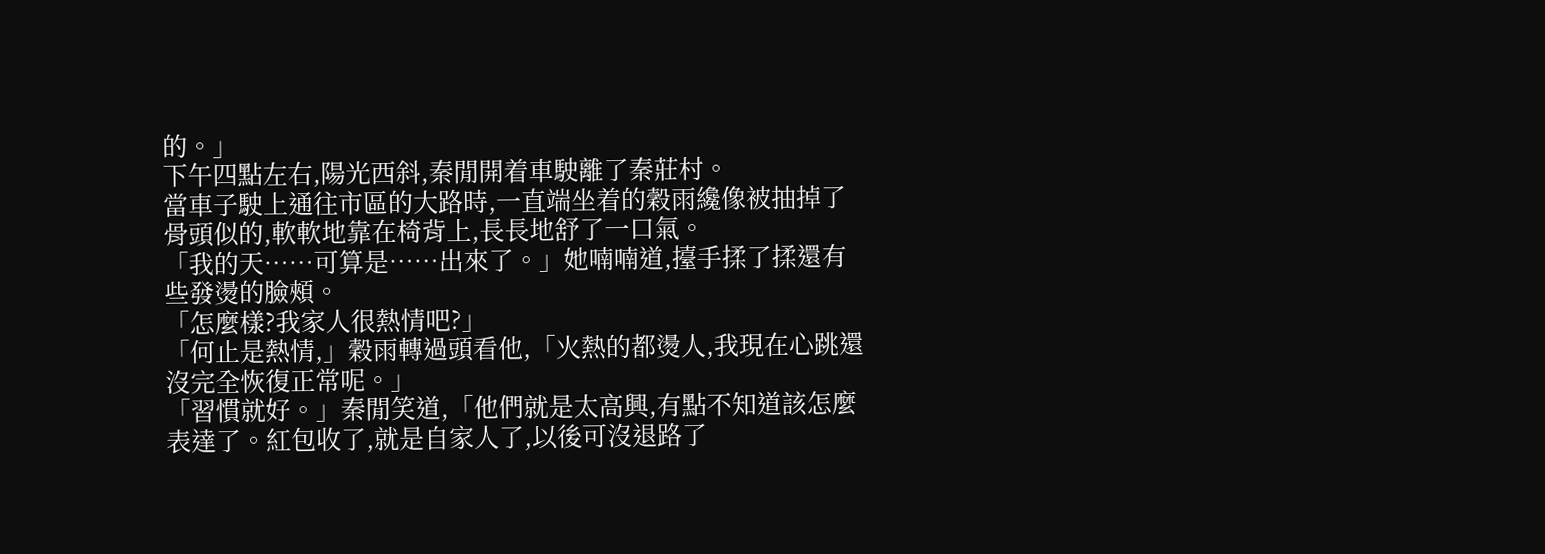的。」
下午四點左右,陽光西斜,秦閒開着車駛離了秦莊村。
當車子駛上通往市區的大路時,一直端坐着的穀雨纔像被抽掉了骨頭似的,軟軟地靠在椅背上,長長地舒了一口氣。
「我的天……可算是……出來了。」她喃喃道,擡手揉了揉還有些發燙的臉頰。
「怎麼樣?我家人很熱情吧?」
「何止是熱情,」穀雨轉過頭看他,「火熱的都燙人,我現在心跳還沒完全恢復正常呢。」
「習慣就好。」秦閒笑道,「他們就是太高興,有點不知道該怎麼表達了。紅包收了,就是自家人了,以後可沒退路了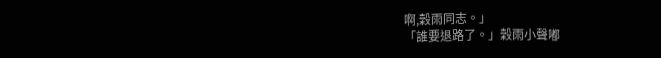啊,穀雨同志。」
「誰要退路了。」穀雨小聲嘟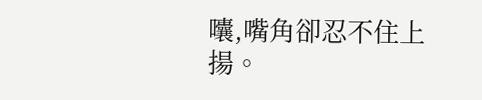囔,嘴角卻忍不住上揚。